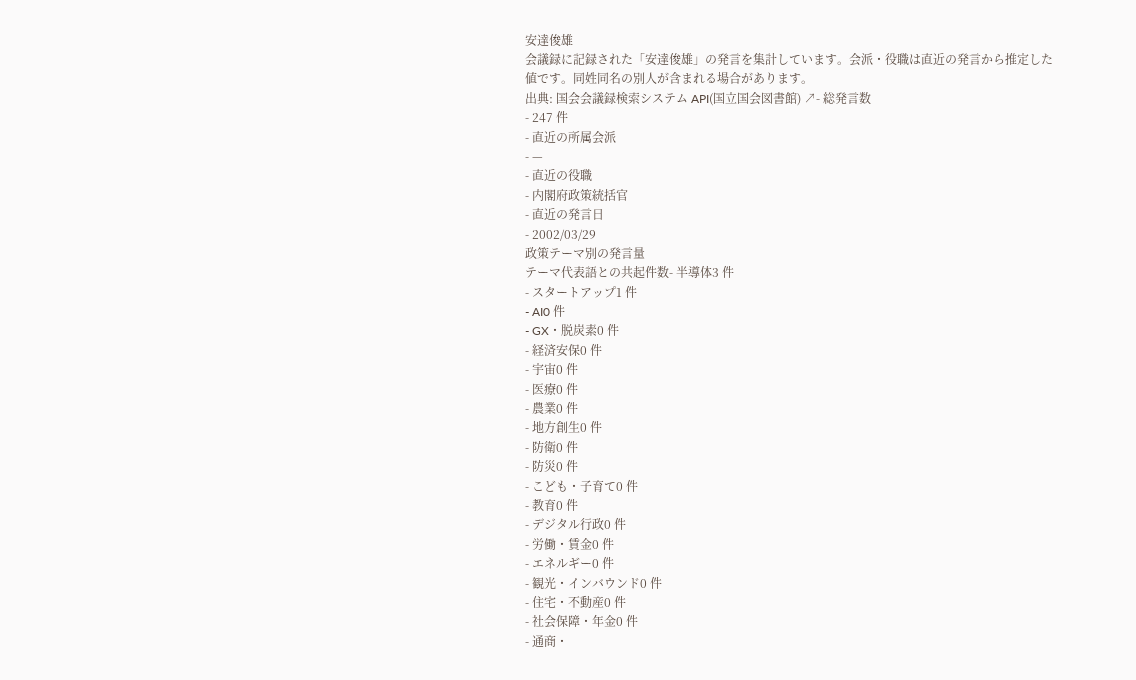安達俊雄
会議録に記録された「安達俊雄」の発言を集計しています。会派・役職は直近の発言から推定した値です。同姓同名の別人が含まれる場合があります。
出典: 国会会議録検索システム API(国立国会図書館) ↗- 総発言数
- 247 件
- 直近の所属会派
- —
- 直近の役職
- 内閣府政策統括官
- 直近の発言日
- 2002/03/29
政策テーマ別の発言量
テーマ代表語との共起件数- 半導体3 件
- スタートアップ1 件
- AI0 件
- GX・脱炭素0 件
- 経済安保0 件
- 宇宙0 件
- 医療0 件
- 農業0 件
- 地方創生0 件
- 防衛0 件
- 防災0 件
- こども・子育て0 件
- 教育0 件
- デジタル行政0 件
- 労働・賃金0 件
- エネルギー0 件
- 観光・インバウンド0 件
- 住宅・不動産0 件
- 社会保障・年金0 件
- 通商・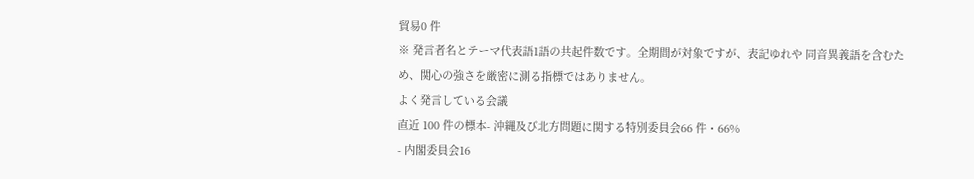貿易0 件
※ 発言者名とテーマ代表語1語の共起件数です。全期間が対象ですが、表記ゆれや 同音異義語を含むため、関心の強さを厳密に測る指標ではありません。
よく発言している会議
直近 100 件の標本- 沖縄及び北方問題に関する特別委員会66 件・66%
- 内閣委員会16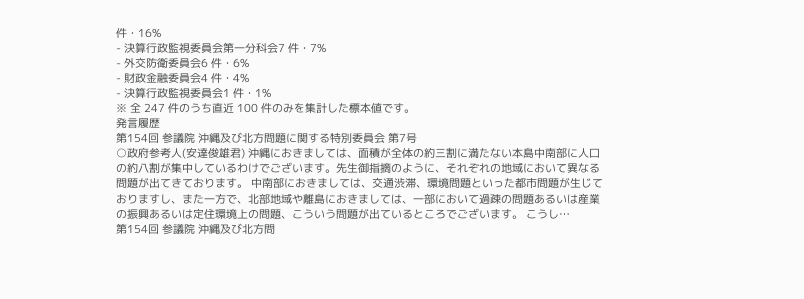件・16%
- 決算行政監視委員会第一分科会7 件・7%
- 外交防衛委員会6 件・6%
- 財政金融委員会4 件・4%
- 決算行政監視委員会1 件・1%
※ 全 247 件のうち直近 100 件のみを集計した標本値です。
発言履歴
第154回 参議院 沖縄及び北方問題に関する特別委員会 第7号
○政府参考人(安達俊雄君) 沖縄におきましては、面積が全体の約三割に満たない本島中南部に人口の約八割が集中しているわけでございます。先生御指摘のように、それぞれの地域において異なる問題が出てきております。 中南部におきましては、交通渋滞、環境問題といった都市問題が生じておりますし、また一方で、北部地域や離島におきましては、一部において過疎の問題あるいは産業の振興あるいは定住環境上の問題、こういう問題が出ているところでございます。 こうし…
第154回 参議院 沖縄及び北方問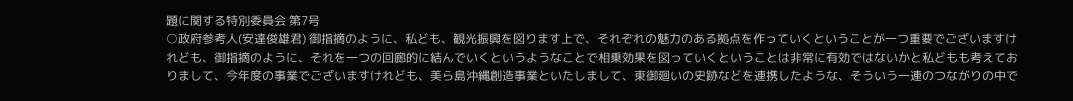題に関する特別委員会 第7号
○政府参考人(安達俊雄君) 御指摘のように、私ども、観光振興を図ります上で、それぞれの魅力のある拠点を作っていくということが一つ重要でございますけれども、御指摘のように、それを一つの回廊的に結んでいくというようなことで相乗効果を図っていくということは非常に有効ではないかと私どもも考えておりまして、今年度の事業でございますけれども、美ら島沖縄創造事業といたしまして、東御廻いの史跡などを連携したような、そういう一連のつながりの中で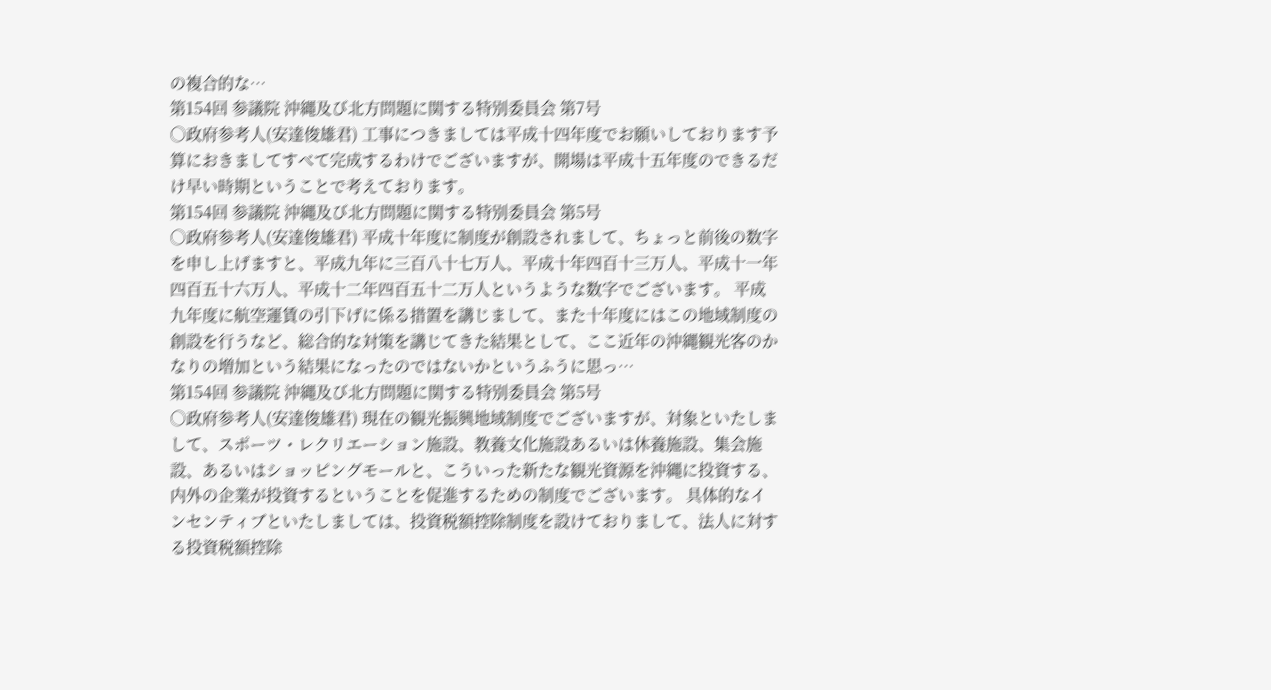の複合的な…
第154回 参議院 沖縄及び北方問題に関する特別委員会 第7号
○政府参考人(安達俊雄君) 工事につきましては平成十四年度でお願いしております予算におきましてすべて完成するわけでございますが、開場は平成十五年度のできるだけ早い時期ということで考えております。
第154回 参議院 沖縄及び北方問題に関する特別委員会 第5号
○政府参考人(安達俊雄君) 平成十年度に制度が創設されまして、ちょっと前後の数字を申し上げますと、平成九年に三百八十七万人、平成十年四百十三万人、平成十一年四百五十六万人、平成十二年四百五十二万人というような数字でございます。 平成九年度に航空運賃の引下げに係る措置を講じまして、また十年度にはこの地域制度の創設を行うなど、総合的な対策を講じてきた結果として、ここ近年の沖縄観光客のかなりの増加という結果になったのではないかというふうに思っ…
第154回 参議院 沖縄及び北方問題に関する特別委員会 第5号
○政府参考人(安達俊雄君) 現在の観光振興地域制度でございますが、対象といたしまして、スポーツ・レクリエーション施設、教養文化施設あるいは休養施設、集会施設、あるいはショッピングモールと、こういった新たな観光資源を沖縄に投資する、内外の企業が投資するということを促進するための制度でございます。 具体的なインセンティブといたしましては、投資税額控除制度を設けておりまして、法人に対する投資税額控除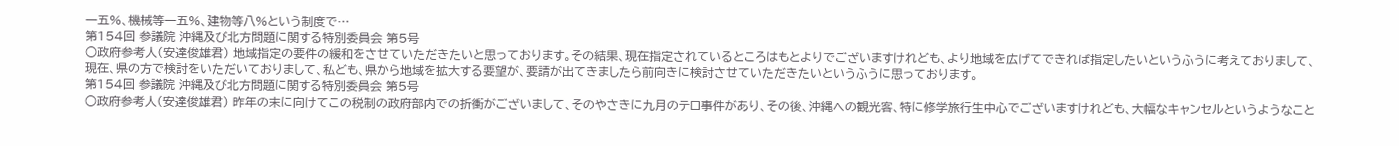一五%、機械等一五%、建物等八%という制度で…
第154回 参議院 沖縄及び北方問題に関する特別委員会 第5号
○政府参考人(安達俊雄君) 地域指定の要件の緩和をさせていただきたいと思っております。その結果、現在指定されているところはもとよりでございますけれども、より地域を広げてできれば指定したいというふうに考えておりまして、現在、県の方で検討をいただいておりまして、私ども、県から地域を拡大する要望が、要請が出てきましたら前向きに検討させていただきたいというふうに思っております。
第154回 参議院 沖縄及び北方問題に関する特別委員会 第5号
○政府参考人(安達俊雄君) 昨年の末に向けてこの税制の政府部内での折衝がございまして、そのやさきに九月のテロ事件があり、その後、沖縄への観光客、特に修学旅行生中心でございますけれども、大幅なキャンセルというようなこと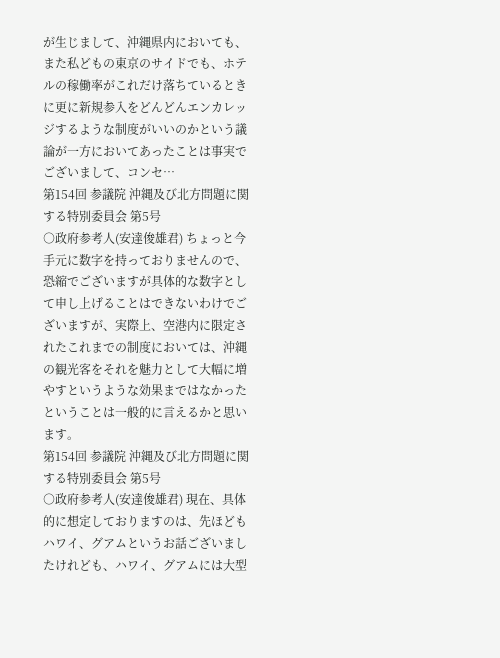が生じまして、沖縄県内においても、また私どもの東京のサイドでも、ホテルの稼働率がこれだけ落ちているときに更に新規参入をどんどんエンカレッジするような制度がいいのかという議論が一方においてあったことは事実でございまして、コンセ…
第154回 参議院 沖縄及び北方問題に関する特別委員会 第5号
○政府参考人(安達俊雄君) ちょっと今手元に数字を持っておりませんので、恐縮でございますが具体的な数字として申し上げることはできないわけでございますが、実際上、空港内に限定されたこれまでの制度においては、沖縄の観光客をそれを魅力として大幅に増やすというような効果まではなかったということは一般的に言えるかと思います。
第154回 参議院 沖縄及び北方問題に関する特別委員会 第5号
○政府参考人(安達俊雄君) 現在、具体的に想定しておりますのは、先ほどもハワイ、グアムというお話ございましたけれども、ハワイ、グアムには大型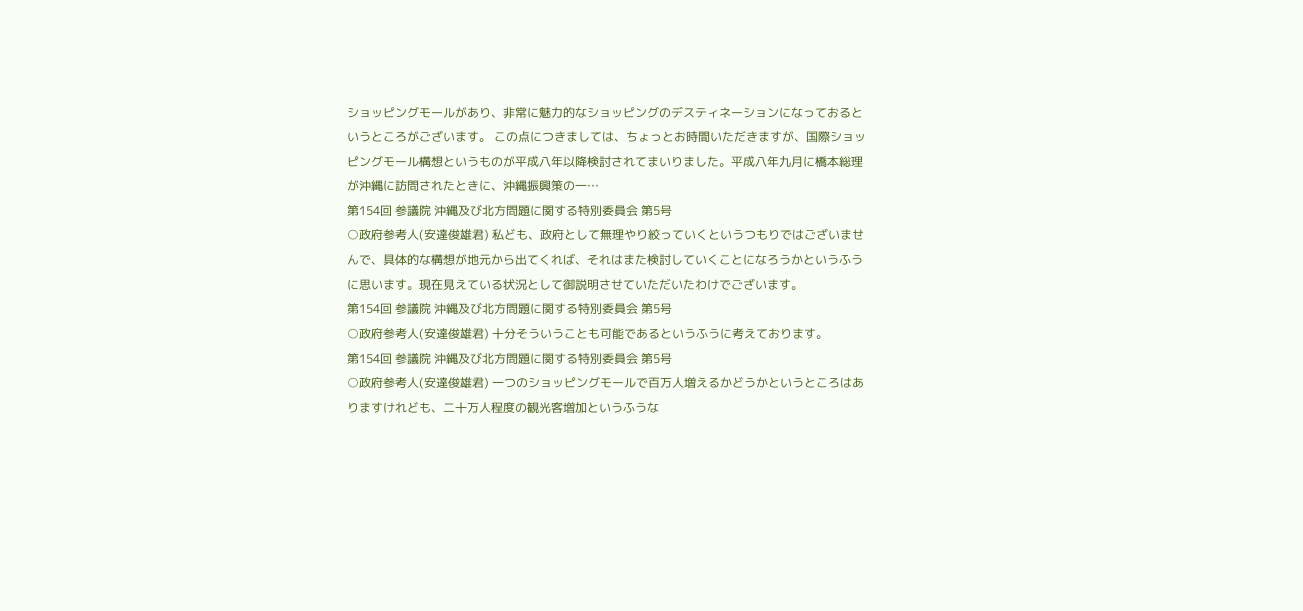ショッピングモールがあり、非常に魅力的なショッピングのデスティネーションになっておるというところがございます。 この点につきましては、ちょっとお時間いただきますが、国際ショッピングモール構想というものが平成八年以降検討されてまいりました。平成八年九月に橋本総理が沖縄に訪問されたときに、沖縄振興策の一…
第154回 参議院 沖縄及び北方問題に関する特別委員会 第5号
○政府参考人(安達俊雄君) 私ども、政府として無理やり絞っていくというつもりではございませんで、具体的な構想が地元から出てくれば、それはまた検討していくことになろうかというふうに思います。現在見えている状況として御説明させていただいたわけでございます。
第154回 参議院 沖縄及び北方問題に関する特別委員会 第5号
○政府参考人(安達俊雄君) 十分そういうことも可能であるというふうに考えております。
第154回 参議院 沖縄及び北方問題に関する特別委員会 第5号
○政府参考人(安達俊雄君) 一つのショッピングモールで百万人増えるかどうかというところはありますけれども、二十万人程度の観光客増加というふうな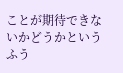ことが期待できないかどうかというふう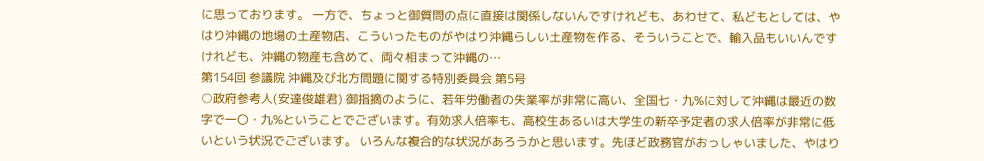に思っております。 一方で、ちょっと御質問の点に直接は関係しないんですけれども、あわせて、私どもとしては、やはり沖縄の地場の土産物店、こういったものがやはり沖縄らしい土産物を作る、そういうことで、輸入品もいいんですけれども、沖縄の物産も含めて、両々相まって沖縄の…
第154回 参議院 沖縄及び北方問題に関する特別委員会 第5号
○政府参考人(安達俊雄君) 御指摘のように、若年労働者の失業率が非常に高い、全国七・九%に対して沖縄は最近の数字で一〇・九%ということでございます。有効求人倍率も、高校生あるいは大学生の新卒予定者の求人倍率が非常に低いという状況でございます。 いろんな複合的な状況があろうかと思います。先ほど政務官がおっしゃいました、やはり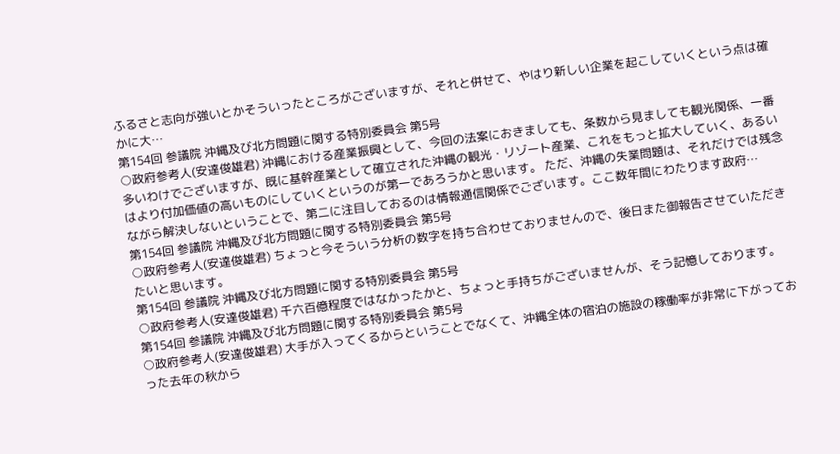ふるさと志向が強いとかそういったところがございますが、それと併せて、やはり新しい企業を起こしていくという点は確かに大…
第154回 参議院 沖縄及び北方問題に関する特別委員会 第5号
○政府参考人(安達俊雄君) 沖縄における産業振興として、今回の法案におきましても、条数から見ましても観光関係、一番多いわけでございますが、既に基幹産業として確立された沖縄の観光・リゾート産業、これをもっと拡大していく、あるいはより付加価値の高いものにしていくというのが第一であろうかと思います。 ただ、沖縄の失業問題は、それだけでは残念ながら解決しないということで、第二に注目しておるのは情報通信関係でございます。ここ数年間にわたります政府…
第154回 参議院 沖縄及び北方問題に関する特別委員会 第5号
○政府参考人(安達俊雄君) ちょっと今そういう分析の数字を持ち合わせておりませんので、後日また御報告させていただきたいと思います。
第154回 参議院 沖縄及び北方問題に関する特別委員会 第5号
○政府参考人(安達俊雄君) 千六百億程度ではなかったかと、ちょっと手持ちがございませんが、そう記憶しております。
第154回 参議院 沖縄及び北方問題に関する特別委員会 第5号
○政府参考人(安達俊雄君) 大手が入ってくるからということでなくて、沖縄全体の宿泊の施設の稼働率が非常に下がっておった去年の秋から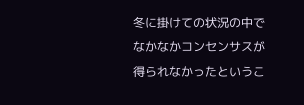冬に掛けての状況の中でなかなかコンセンサスが得られなかったというこ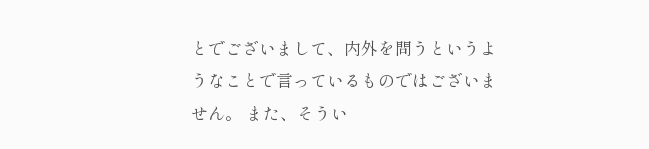とでございまして、内外を問うというようなことで言っているものではございません。 また、そうい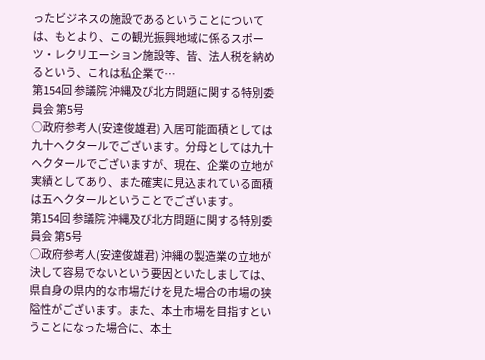ったビジネスの施設であるということについては、もとより、この観光振興地域に係るスポーツ・レクリエーション施設等、皆、法人税を納めるという、これは私企業で…
第154回 参議院 沖縄及び北方問題に関する特別委員会 第5号
○政府参考人(安達俊雄君) 入居可能面積としては九十ヘクタールでございます。分母としては九十ヘクタールでございますが、現在、企業の立地が実績としてあり、また確実に見込まれている面積は五ヘクタールということでございます。
第154回 参議院 沖縄及び北方問題に関する特別委員会 第5号
○政府参考人(安達俊雄君) 沖縄の製造業の立地が決して容易でないという要因といたしましては、県自身の県内的な市場だけを見た場合の市場の狭隘性がございます。また、本土市場を目指すということになった場合に、本土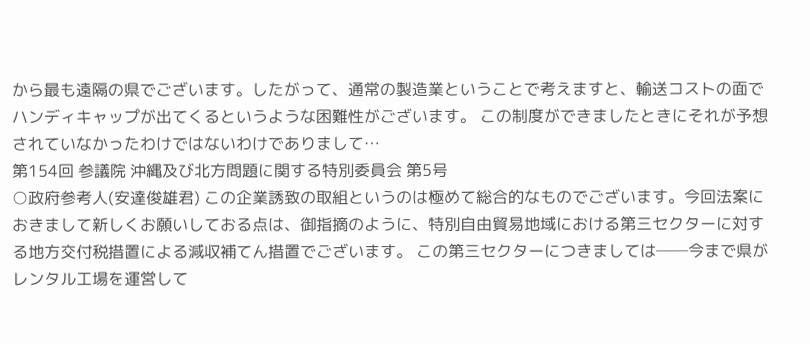から最も遠隔の県でございます。したがって、通常の製造業ということで考えますと、輸送コストの面でハンディキャップが出てくるというような困難性がございます。 この制度ができましたときにそれが予想されていなかったわけではないわけでありまして…
第154回 参議院 沖縄及び北方問題に関する特別委員会 第5号
○政府参考人(安達俊雄君) この企業誘致の取組というのは極めて総合的なものでございます。今回法案におきまして新しくお願いしておる点は、御指摘のように、特別自由貿易地域における第三セクターに対する地方交付税措置による減収補てん措置でございます。 この第三セクターにつきましては──今まで県がレンタル工場を運営して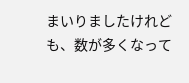まいりましたけれども、数が多くなって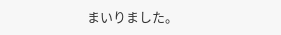まいりました。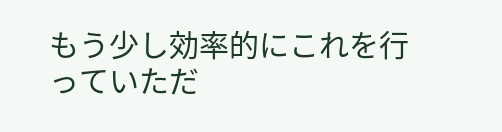もう少し効率的にこれを行っていただ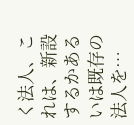く法人、これは、新設するかあるいは既存の法人を…